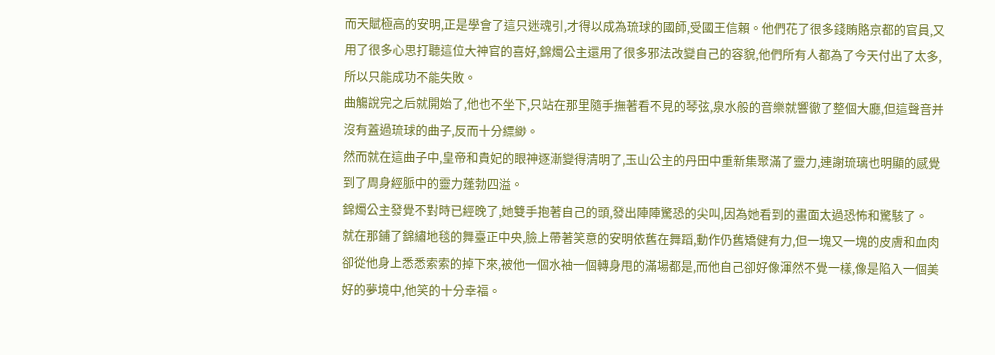而天賦極高的安明,正是學會了這只迷魂引,才得以成為琉球的國師,受國王信賴。他們花了很多錢賄賂京都的官員,又用了很多心思打聽這位大神官的喜好,錦燭公主還用了很多邪法改變自己的容貌,他們所有人都為了今天付出了太多,所以只能成功不能失敗。
曲觴說完之后就開始了,他也不坐下,只站在那里隨手撫著看不見的琴弦,泉水般的音樂就響徹了整個大廳,但這聲音并沒有蓋過琉球的曲子,反而十分縹緲。
然而就在這曲子中,皇帝和貴妃的眼神逐漸變得清明了,玉山公主的丹田中重新集聚滿了靈力,連謝琉璃也明顯的感覺到了周身經脈中的靈力蓬勃四溢。
錦燭公主發覺不對時已經晚了,她雙手抱著自己的頭,發出陣陣驚恐的尖叫,因為她看到的畫面太過恐怖和驚駭了。
就在那鋪了錦繡地毯的舞臺正中央,臉上帶著笑意的安明依舊在舞蹈,動作仍舊矯健有力,但一塊又一塊的皮膚和血肉卻從他身上悉悉索索的掉下來,被他一個水袖一個轉身甩的滿場都是,而他自己卻好像渾然不覺一樣,像是陷入一個美好的夢境中,他笑的十分幸福。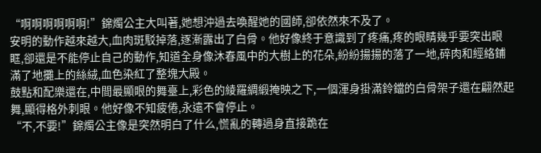“啊啊啊啊啊啊!”錦燭公主大叫著,她想沖過去喚醒她的國師,卻依然來不及了。
安明的動作越來越大,血肉斑駁掉落,逐漸露出了白骨。他好像終于意識到了疼痛,疼的眼睛幾乎要突出眼眶,卻還是不能停止自己的動作,知道全身像沐春風中的大樹上的花朵,紛紛揚揚的落了一地,碎肉和經絡鋪滿了地攤上的絲絨,血色染紅了整塊大殿。
鼓點和配樂還在,中間最顯眼的舞臺上,彩色的綾羅綢緞掩映之下,一個渾身掛滿鈴鐺的白骨架子還在翩然起舞,顯得格外刺眼。他好像不知疲倦,永遠不會停止。
“不,不要!”錦燭公主像是突然明白了什么,慌亂的轉過身直接跪在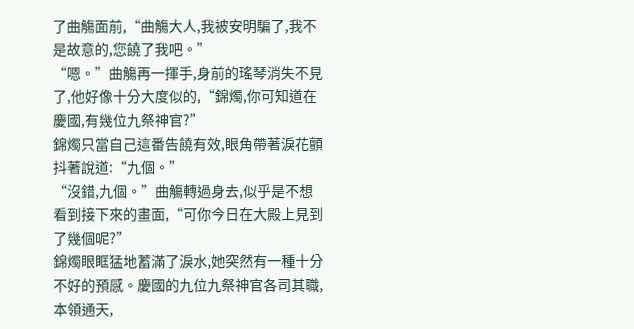了曲觴面前,“曲觴大人,我被安明騙了,我不是故意的,您饒了我吧。”
“嗯。”曲觴再一揮手,身前的瑤琴消失不見了,他好像十分大度似的,“錦燭,你可知道在慶國,有幾位九祭神官?”
錦燭只當自己這番告饒有效,眼角帶著淚花顫抖著說道:“九個。”
“沒錯,九個。”曲觴轉過身去,似乎是不想看到接下來的畫面,“可你今日在大殿上見到了幾個呢?”
錦燭眼眶猛地蓄滿了淚水,她突然有一種十分不好的預感。慶國的九位九祭神官各司其職,本領通天,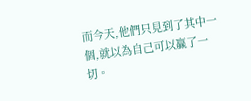而今天,他們只見到了其中一個,就以為自己可以贏了一切。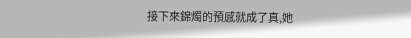接下來錦燭的預感就成了真,她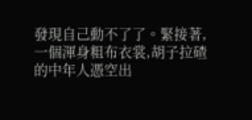發現自己動不了了。緊接著,一個渾身粗布衣裳,胡子拉碴的中年人憑空出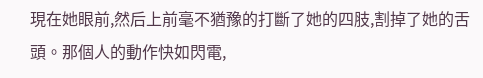現在她眼前,然后上前毫不猶豫的打斷了她的四肢,割掉了她的舌頭。那個人的動作快如閃電,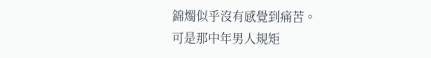錦燭似乎沒有感覺到痛苦。
可是那中年男人規矩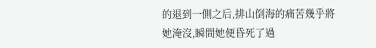的退到一側之后,排山倒海的痛苦幾乎將她淹沒,瞬間她便昏死了過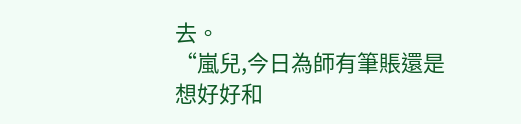去。
“嵐兒,今日為師有筆賬還是想好好和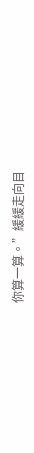你算一算。”緩緩走向目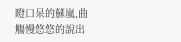瞪口呆的蘇嵐,曲觴慢悠悠的說出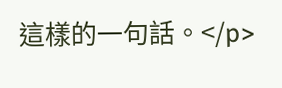這樣的一句話。</p>